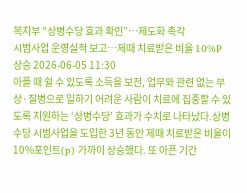복지부 “상병수당 효과 확인”…제도화 촉각
시범사업 운영실적 보고…제때 치료받은 비율 10%P 상승 2026-06-05 11:30
아플 때 쉴 수 있도록 소득을 보전, 업무와 관련 없는 부상·질병으로 일하기 어려운 사람이 치료에 집중할 수 있도록 지원하는 ‘상병수당’ 효과가 수치로 나타났다.상병수당 시범사업을 도입한 3년 동안 제때 치료받은 비율이 10%포인트(p) 가까이 상승했다. 또 아픈 기간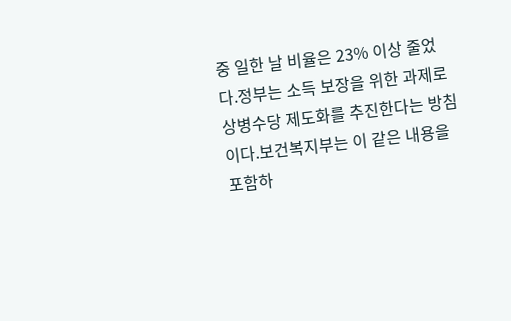중 일한 날 비율은 23% 이상 줄었다.정부는 소득 보장을 위한 과제로 상병수당 제도화를 추진한다는 방침이다.보건복지부는 이 같은 내용을 포함하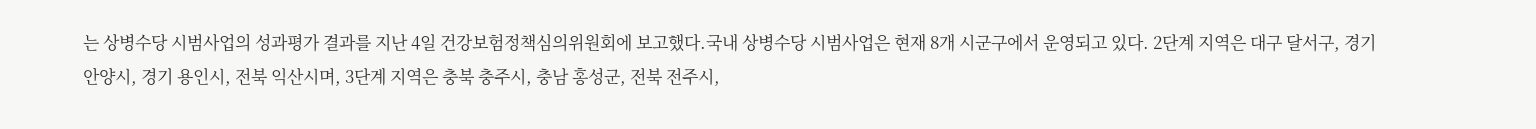는 상병수당 시범사업의 성과평가 결과를 지난 4일 건강보험정책심의위원회에 보고했다.국내 상병수당 시범사업은 현재 8개 시군구에서 운영되고 있다. 2단계 지역은 대구 달서구, 경기 안양시, 경기 용인시, 전북 익산시며, 3단계 지역은 충북 충주시, 충남 홍성군, 전북 전주시,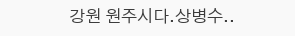강원 원주시다.상병수..